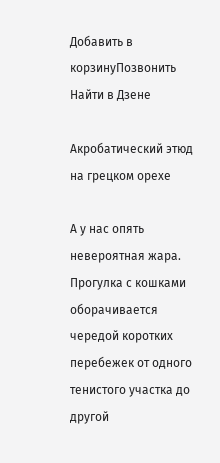Добавить в корзинуПозвонить
Найти в Дзене

Акробатический этюд на грецком орехе

А у нас опять невероятная жара. Прогулка с кошками оборачивается чередой коротких перебежек от одного тенистого участка до другой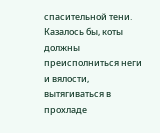спасительной тени. Казалось бы, коты должны преисполниться неги и вялости, вытягиваться в прохладе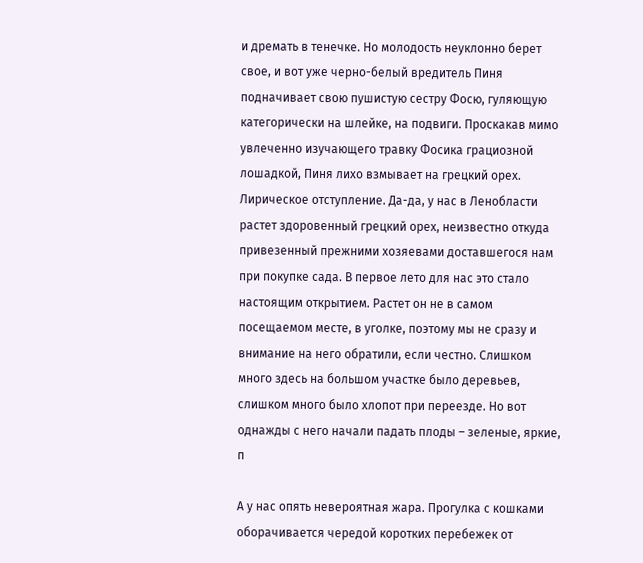и дремать в тенечке. Но молодость неуклонно берет свое, и вот уже черно-белый вредитель Пиня подначивает свою пушистую сестру Фосю, гуляющую категорически на шлейке, на подвиги. Проскакав мимо увлеченно изучающего травку Фосика грациозной лошадкой, Пиня лихо взмывает на грецкий орех. Лирическое отступление. Да-да, у нас в Ленобласти растет здоровенный грецкий орех, неизвестно откуда привезенный прежними хозяевами доставшегося нам при покупке сада. В первое лето для нас это стало настоящим открытием. Растет он не в самом посещаемом месте, в уголке, поэтому мы не сразу и внимание на него обратили, если честно. Слишком много здесь на большом участке было деревьев, слишком много было хлопот при переезде. Но вот однажды с него начали падать плоды – зеленые, яркие, п

А у нас опять невероятная жара. Прогулка с кошками оборачивается чередой коротких перебежек от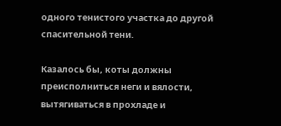одного тенистого участка до другой спасительной тени.

Казалось бы, коты должны преисполниться неги и вялости, вытягиваться в прохладе и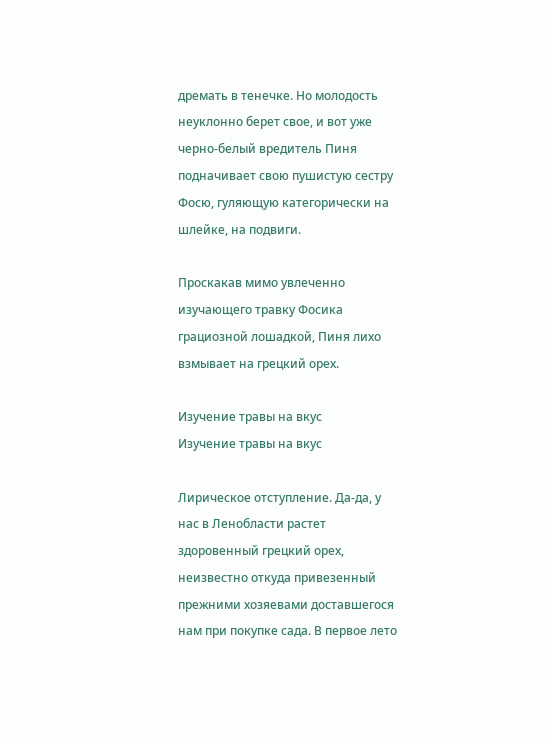дремать в тенечке. Но молодость неуклонно берет свое, и вот уже черно-белый вредитель Пиня подначивает свою пушистую сестру Фосю, гуляющую категорически на шлейке, на подвиги.

Проскакав мимо увлеченно изучающего травку Фосика грациозной лошадкой, Пиня лихо взмывает на грецкий орех.

Изучение травы на вкус
Изучение травы на вкус

Лирическое отступление. Да-да, у нас в Ленобласти растет здоровенный грецкий орех, неизвестно откуда привезенный прежними хозяевами доставшегося нам при покупке сада. В первое лето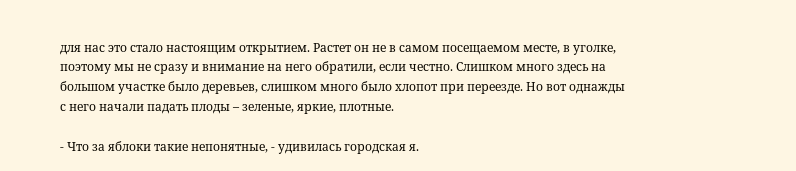для нас это стало настоящим открытием. Растет он не в самом посещаемом месте, в уголке, поэтому мы не сразу и внимание на него обратили, если честно. Слишком много здесь на большом участке было деревьев, слишком много было хлопот при переезде. Но вот однажды с него начали падать плоды – зеленые, яркие, плотные.

- Что за яблоки такие непонятные, - удивилась городская я.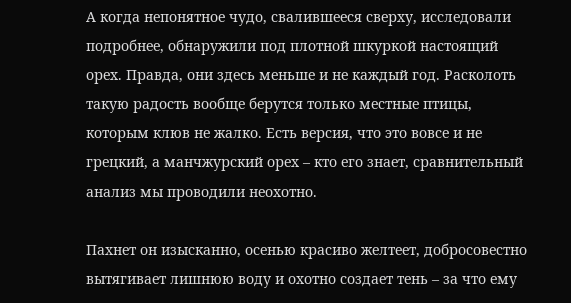А когда непонятное чудо, свалившееся сверху, исследовали подробнее, обнаружили под плотной шкуркой настоящий орех. Правда, они здесь меньше и не каждый год. Расколоть такую радость вообще берутся только местные птицы, которым клюв не жалко. Есть версия, что это вовсе и не грецкий, а манчжурский орех – кто его знает, сравнительный анализ мы проводили неохотно.

Пахнет он изысканно, осенью красиво желтеет, добросовестно вытягивает лишнюю воду и охотно создает тень – за что ему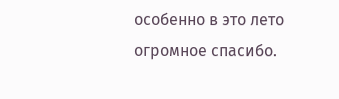особенно в это лето огромное спасибо.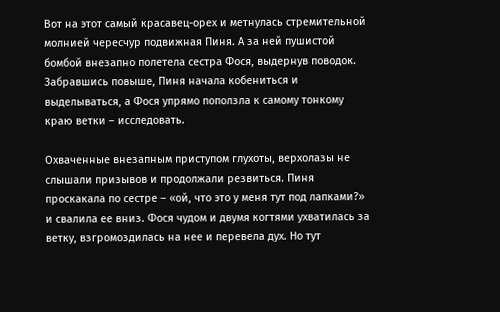Вот на этот самый красавец-орех и метнулась стремительной молнией чересчур подвижная Пиня. А за ней пушистой бомбой внезапно полетела сестра Фося, выдернув поводок. Забравшись повыше, Пиня начала кобениться и выделываться, а Фося упрямо поползла к самому тонкому краю ветки – исследовать.

Охваченные внезапным приступом глухоты, верхолазы не слышали призывов и продолжали резвиться. Пиня проскакала по сестре – «ой, что это у меня тут под лапками?» и свалила ее вниз. Фося чудом и двумя когтями ухватилась за ветку, взгромоздилась на нее и перевела дух. Но тут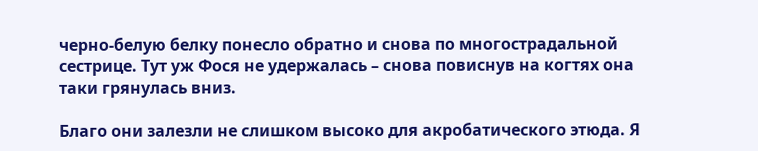черно-белую белку понесло обратно и снова по многострадальной сестрице. Тут уж Фося не удержалась – снова повиснув на когтях она таки грянулась вниз.

Благо они залезли не слишком высоко для акробатического этюда. Я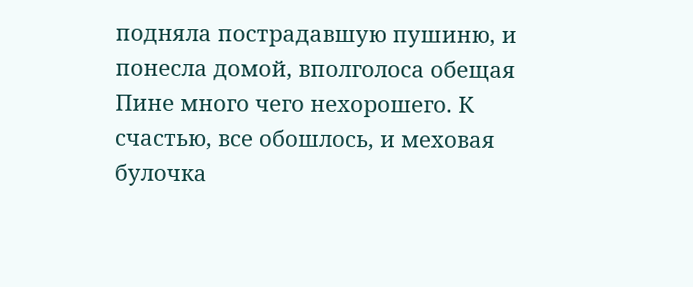подняла пострадавшую пушиню, и понесла домой, вполголоса обещая Пине много чего нехорошего. К счастью, все обошлось, и меховая булочка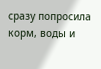сразу попросила корм, воды и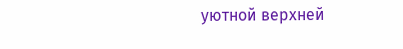уютной верхней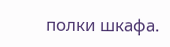полки шкафа.